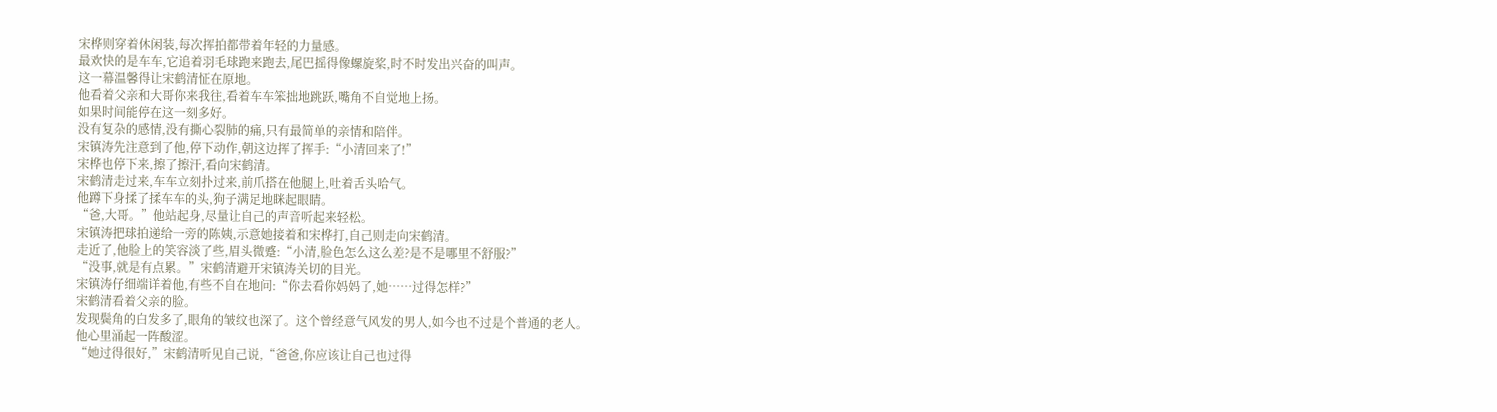宋桦则穿着休闲装,每次挥拍都带着年轻的力量感。
最欢快的是车车,它追着羽毛球跑来跑去,尾巴摇得像螺旋桨,时不时发出兴奋的叫声。
这一幕温馨得让宋鹤清怔在原地。
他看着父亲和大哥你来我往,看着车车笨拙地跳跃,嘴角不自觉地上扬。
如果时间能停在这一刻多好。
没有复杂的感情,没有撕心裂肺的痛,只有最简单的亲情和陪伴。
宋镇涛先注意到了他,停下动作,朝这边挥了挥手:“小清回来了!”
宋桦也停下来,擦了擦汗,看向宋鹤清。
宋鹤清走过来,车车立刻扑过来,前爪搭在他腿上,吐着舌头哈气。
他蹲下身揉了揉车车的头,狗子满足地眯起眼睛。
“爸,大哥。”他站起身,尽量让自己的声音听起来轻松。
宋镇涛把球拍递给一旁的陈姨,示意她接着和宋桦打,自己则走向宋鹤清。
走近了,他脸上的笑容淡了些,眉头微蹙:“小清,脸色怎么这么差?是不是哪里不舒服?”
“没事,就是有点累。”宋鹤清避开宋镇涛关切的目光。
宋镇涛仔细端详着他,有些不自在地问:“你去看你妈妈了,她……过得怎样?”
宋鹤清看着父亲的脸。
发现鬓角的白发多了,眼角的皱纹也深了。这个曾经意气风发的男人,如今也不过是个普通的老人。
他心里涌起一阵酸涩。
“她过得很好,”宋鹤清听见自己说,“爸爸,你应该让自己也过得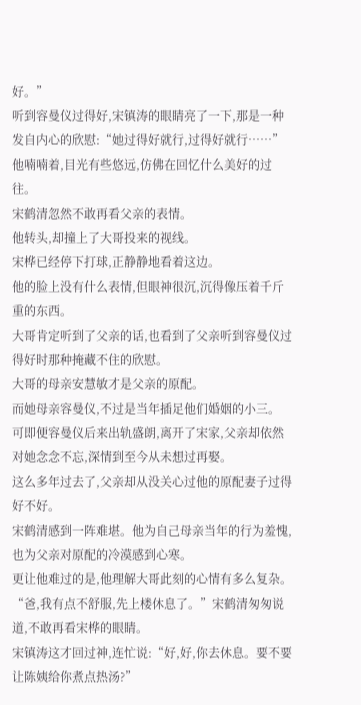好。”
听到容曼仪过得好,宋镇涛的眼睛亮了一下,那是一种发自内心的欣慰:“她过得好就行,过得好就行……”他喃喃着,目光有些悠远,仿佛在回忆什么美好的过往。
宋鹤清忽然不敢再看父亲的表情。
他转头,却撞上了大哥投来的视线。
宋桦已经停下打球,正静静地看着这边。
他的脸上没有什么表情,但眼神很沉,沉得像压着千斤重的东西。
大哥肯定听到了父亲的话,也看到了父亲听到容曼仪过得好时那种掩藏不住的欣慰。
大哥的母亲安慧敏才是父亲的原配。
而她母亲容曼仪,不过是当年插足他们婚姻的小三。
可即便容曼仪后来出轨盛朗,离开了宋家,父亲却依然对她念念不忘,深情到至今从未想过再娶。
这么多年过去了,父亲却从没关心过他的原配妻子过得好不好。
宋鹤清感到一阵难堪。他为自己母亲当年的行为羞愧,也为父亲对原配的冷漠感到心寒。
更让他难过的是,他理解大哥此刻的心情有多么复杂。
“爸,我有点不舒服,先上楼休息了。”宋鹤清匆匆说道,不敢再看宋桦的眼睛。
宋镇涛这才回过神,连忙说:“好,好,你去休息。要不要让陈姨给你煮点热汤?”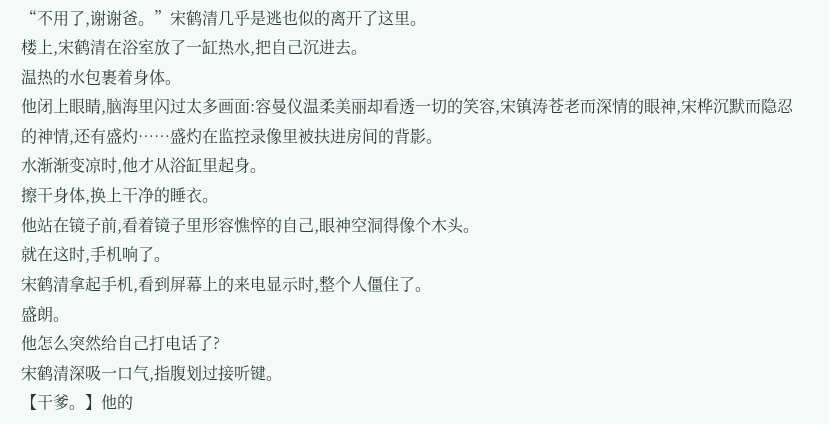“不用了,谢谢爸。”宋鹤清几乎是逃也似的离开了这里。
楼上,宋鹤清在浴室放了一缸热水,把自己沉进去。
温热的水包裹着身体。
他闭上眼睛,脑海里闪过太多画面:容曼仪温柔美丽却看透一切的笑容,宋镇涛苍老而深情的眼神,宋桦沉默而隐忍的神情,还有盛灼……盛灼在监控录像里被扶进房间的背影。
水渐渐变凉时,他才从浴缸里起身。
擦干身体,换上干净的睡衣。
他站在镜子前,看着镜子里形容憔悴的自己,眼神空洞得像个木头。
就在这时,手机响了。
宋鹤清拿起手机,看到屏幕上的来电显示时,整个人僵住了。
盛朗。
他怎么突然给自己打电话了?
宋鹤清深吸一口气,指腹划过接听键。
【干爹。】他的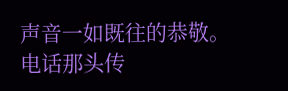声音一如既往的恭敬。
电话那头传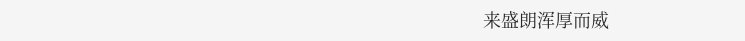来盛朗浑厚而威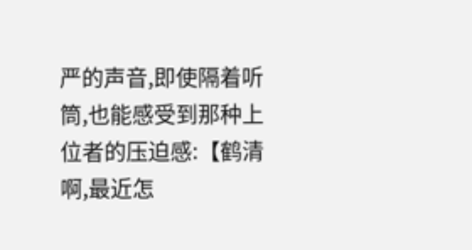严的声音,即使隔着听筒,也能感受到那种上位者的压迫感:【鹤清啊,最近怎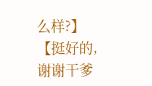么样?】
【挺好的,谢谢干爹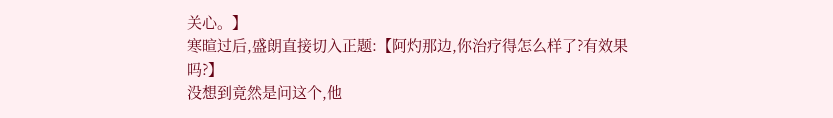关心。】
寒暄过后,盛朗直接切入正题:【阿灼那边,你治疗得怎么样了?有效果吗?】
没想到竟然是问这个,他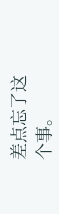差点忘了这个事。